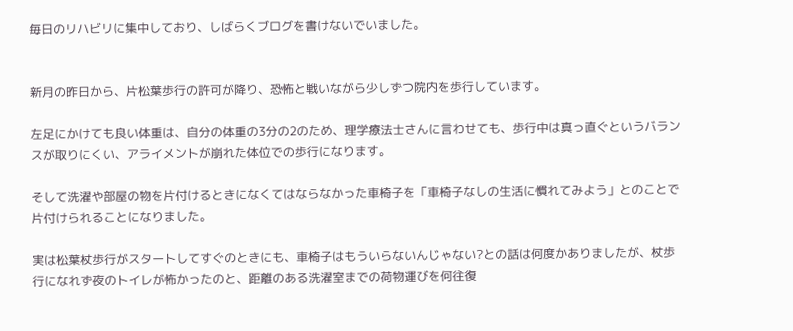毎日のリハビリに集中しており、しばらくブログを書けないでいました。


新月の昨日から、片松葉歩行の許可が降り、恐怖と戦いながら少しずつ院内を歩行しています。

左足にかけても良い体重は、自分の体重の3分の2のため、理学療法士さんに言わせても、歩行中は真っ直ぐというバランスが取りにくい、アライメントが崩れた体位での歩行になります。

そして洗濯や部屋の物を片付けるときになくてはならなかった車椅子を「車椅子なしの生活に慣れてみよう」とのことで片付けられることになりました。

実は松葉杖歩行がスタートしてすぐのときにも、車椅子はもういらないんじゃない?との話は何度かありましたが、杖歩行になれず夜のトイレが怖かったのと、距離のある洗濯室までの荷物運びを何往復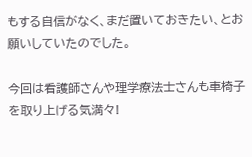もする自信がなく、まだ置いておきたい、とお願いしていたのでした。

今回は看護師さんや理学療法士さんも車椅子を取り上げる気満々!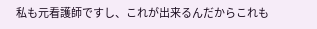私も元看護師ですし、これが出来るんだからこれも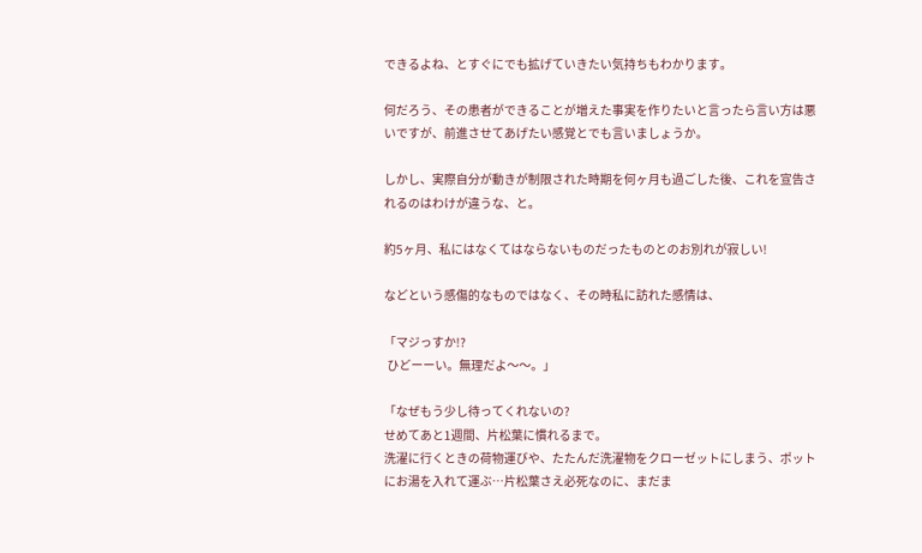できるよね、とすぐにでも拡げていきたい気持ちもわかります。

何だろう、その患者ができることが増えた事実を作りたいと言ったら言い方は悪いですが、前進させてあげたい感覚とでも言いましょうか。

しかし、実際自分が動きが制限された時期を何ヶ月も過ごした後、これを宣告されるのはわけが違うな、と。

約5ヶ月、私にはなくてはならないものだったものとのお別れが寂しい!

などという感傷的なものではなく、その時私に訪れた感情は、

「マジっすか!?
 ひどーーい。無理だよ〜〜。」

「なぜもう少し待ってくれないの?
せめてあと1週間、片松葉に慣れるまで。
洗濯に行くときの荷物運びや、たたんだ洗濯物をクローゼットにしまう、ポットにお湯を入れて運ぶ…片松葉さえ必死なのに、まだま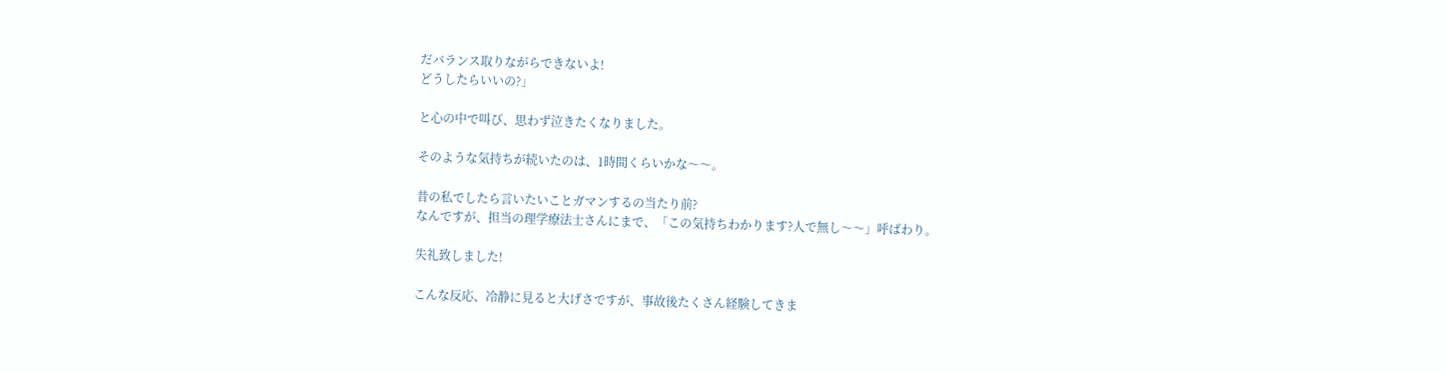だバランス取りながらできないよ!
どうしたらいいの?」

と心の中で叫び、思わず泣きたくなりました。

そのような気持ちが続いたのは、1時間くらいかな〜〜。

昔の私でしたら言いたいことガマンするの当たり前?
なんですが、担当の理学療法士さんにまで、「この気持ちわかります?人で無し〜〜」呼ばわり。

失礼致しました!

こんな反応、冷静に見ると大げさですが、事故後たくさん経験してきま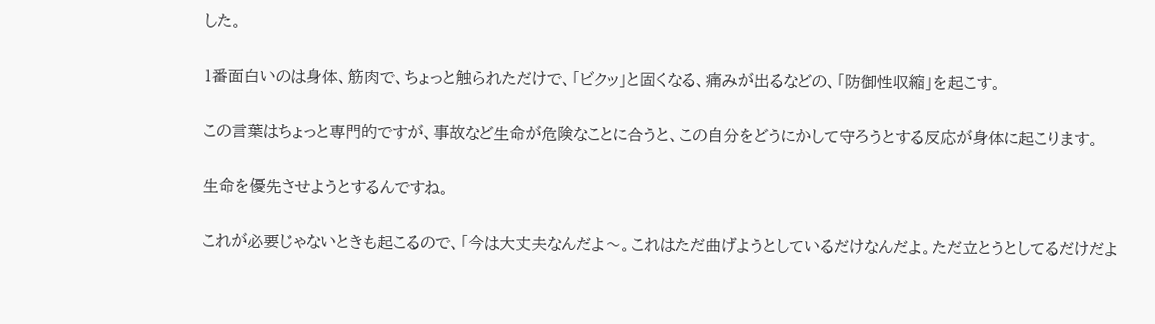した。

1番面白いのは身体、筋肉で、ちょっと触られただけで、「ビクッ」と固くなる、痛みが出るなどの、「防御性収縮」を起こす。

この言葉はちょっと専門的ですが、事故など生命が危険なことに合うと、この自分をどうにかして守ろうとする反応が身体に起こります。

生命を優先させようとするんですね。

これが必要じゃないときも起こるので、「今は大丈夫なんだよ〜。これはただ曲げようとしているだけなんだよ。ただ立とうとしてるだけだよ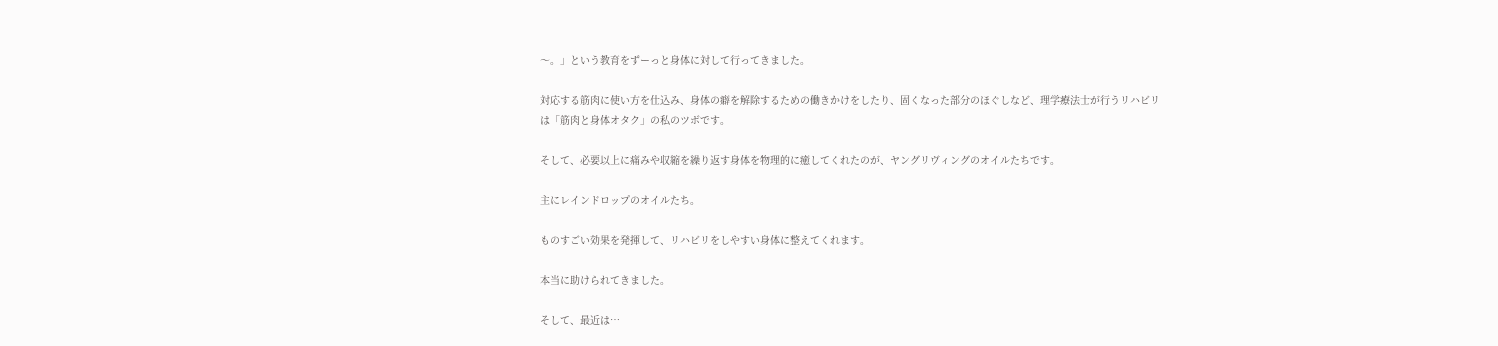〜。」という教育をずーっと身体に対して行ってきました。

対応する筋肉に使い方を仕込み、身体の癖を解除するための働きかけをしたり、固くなった部分のほぐしなど、理学療法士が行うリハビリは「筋肉と身体オタク」の私のツボです。

そして、必要以上に痛みや収縮を繰り返す身体を物理的に癒してくれたのが、ヤングリヴィングのオイルたちです。

主にレインドロップのオイルたち。

ものすごい効果を発揮して、リハビリをしやすい身体に整えてくれます。

本当に助けられてきました。

そして、最近は…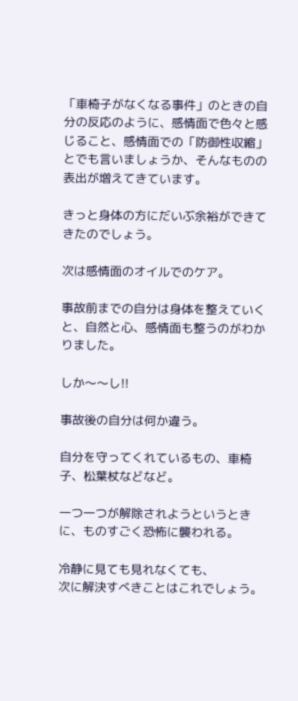「車椅子がなくなる事件」のときの自分の反応のように、感情面で色々と感じること、感情面での「防御性収縮」とでも言いましょうか、そんなものの表出が増えてきています。

きっと身体の方にだいぶ余裕ができてきたのでしょう。

次は感情面のオイルでのケア。

事故前までの自分は身体を整えていくと、自然と心、感情面も整うのがわかりました。

しか〜〜し!!

事故後の自分は何か違う。

自分を守ってくれているもの、車椅子、松葉杖などなど。

一つ一つが解除されようというときに、ものすごく恐怖に襲われる。

冷静に見ても見れなくても、
次に解決すべきことはこれでしょう。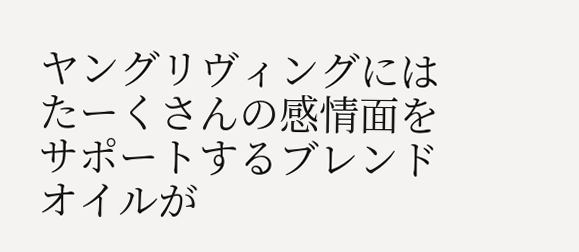ヤングリヴィングにはたーくさんの感情面をサポートするブレンドオイルが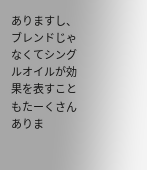ありますし、ブレンドじゃなくてシングルオイルが効果を表すこともたーくさんありま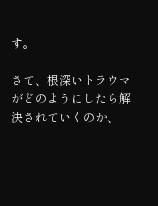す。

さて、根深いトラウマがどのようにしたら解決されていくのか、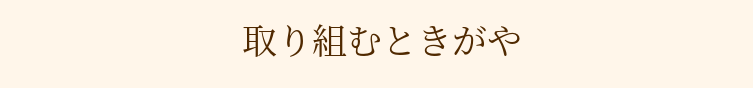取り組むときがや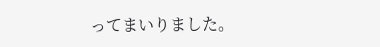ってまいりました。